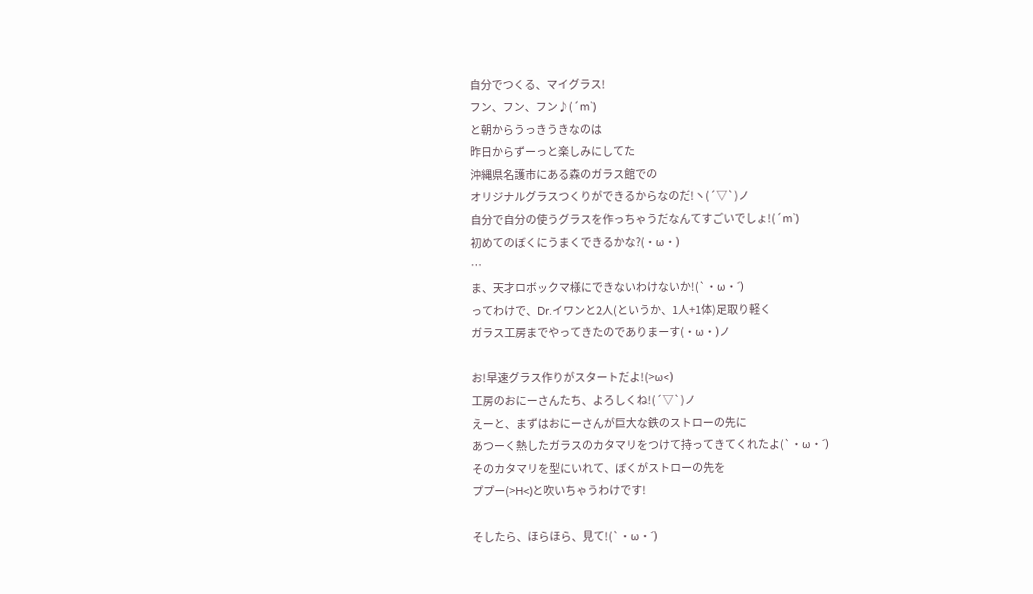自分でつくる、マイグラス!
フン、フン、フン♪(´m`)
と朝からうっきうきなのは
昨日からずーっと楽しみにしてた
沖縄県名護市にある森のガラス館での
オリジナルグラスつくりができるからなのだ!ヽ(´▽`)ノ
自分で自分の使うグラスを作っちゃうだなんてすごいでしょ!(´m`)
初めてのぼくにうまくできるかな?(・ω・)
…
ま、天才ロボックマ様にできないわけないか!(`・ω・´)
ってわけで、Dr.イワンと2人(というか、1人+1体)足取り軽く
ガラス工房までやってきたのでありまーす(・ω・)ノ

お!早速グラス作りがスタートだよ!(>ω<)
工房のおにーさんたち、よろしくね!(´▽`)ノ
えーと、まずはおにーさんが巨大な鉄のストローの先に
あつーく熱したガラスのカタマリをつけて持ってきてくれたよ(`・ω・´)
そのカタマリを型にいれて、ぼくがストローの先を
ププー(>H<)と吹いちゃうわけです!

そしたら、ほらほら、見て!(`・ω・´)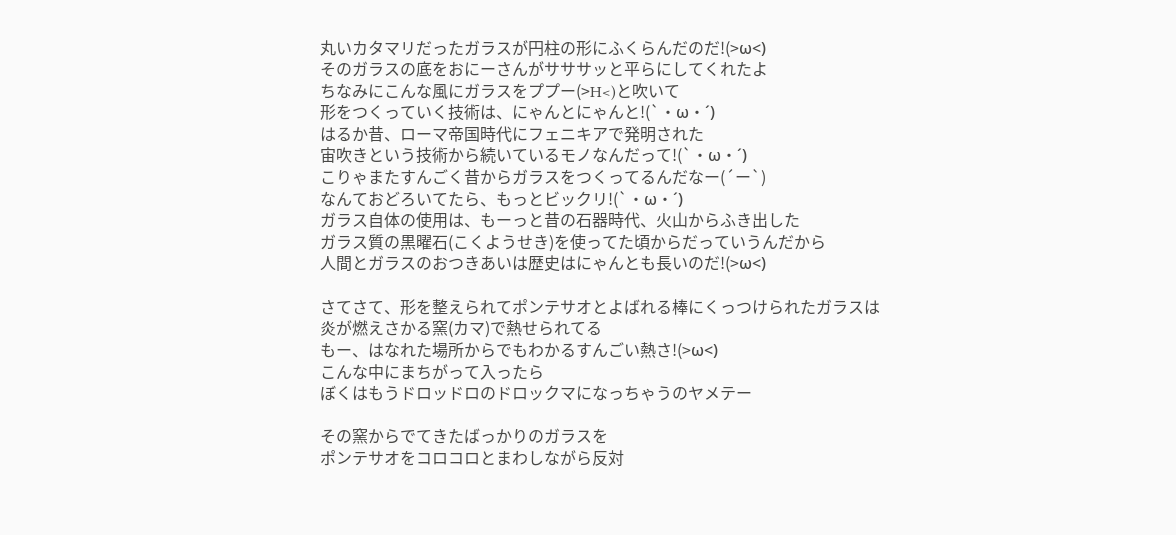丸いカタマリだったガラスが円柱の形にふくらんだのだ!(>ω<)
そのガラスの底をおにーさんがサササッと平らにしてくれたよ
ちなみにこんな風にガラスをププー(>H<)と吹いて
形をつくっていく技術は、にゃんとにゃんと!(`・ω・´)
はるか昔、ローマ帝国時代にフェニキアで発明された
宙吹きという技術から続いているモノなんだって!(`・ω・´)
こりゃまたすんごく昔からガラスをつくってるんだなー(´ー`)
なんておどろいてたら、もっとビックリ!(`・ω・´)
ガラス自体の使用は、もーっと昔の石器時代、火山からふき出した
ガラス質の黒曜石(こくようせき)を使ってた頃からだっていうんだから
人間とガラスのおつきあいは歴史はにゃんとも長いのだ!(>ω<)

さてさて、形を整えられてポンテサオとよばれる棒にくっつけられたガラスは
炎が燃えさかる窯(カマ)で熱せられてる
もー、はなれた場所からでもわかるすんごい熱さ!(>ω<)
こんな中にまちがって入ったら
ぼくはもうドロッドロのドロックマになっちゃうのヤメテー

その窯からでてきたばっかりのガラスを
ポンテサオをコロコロとまわしながら反対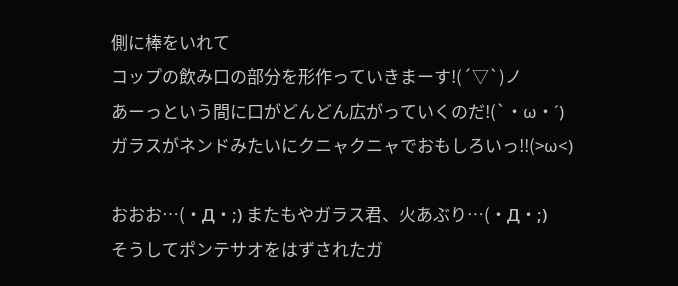側に棒をいれて
コップの飲み口の部分を形作っていきまーす!(´▽`)ノ
あーっという間に口がどんどん広がっていくのだ!(`・ω・´)
ガラスがネンドみたいにクニャクニャでおもしろいっ!!(>ω<)

おおお…(・Д・;) またもやガラス君、火あぶり…(・Д・;)
そうしてポンテサオをはずされたガ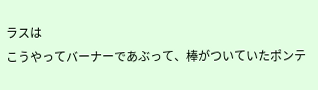ラスは
こうやってバーナーであぶって、棒がついていたポンテ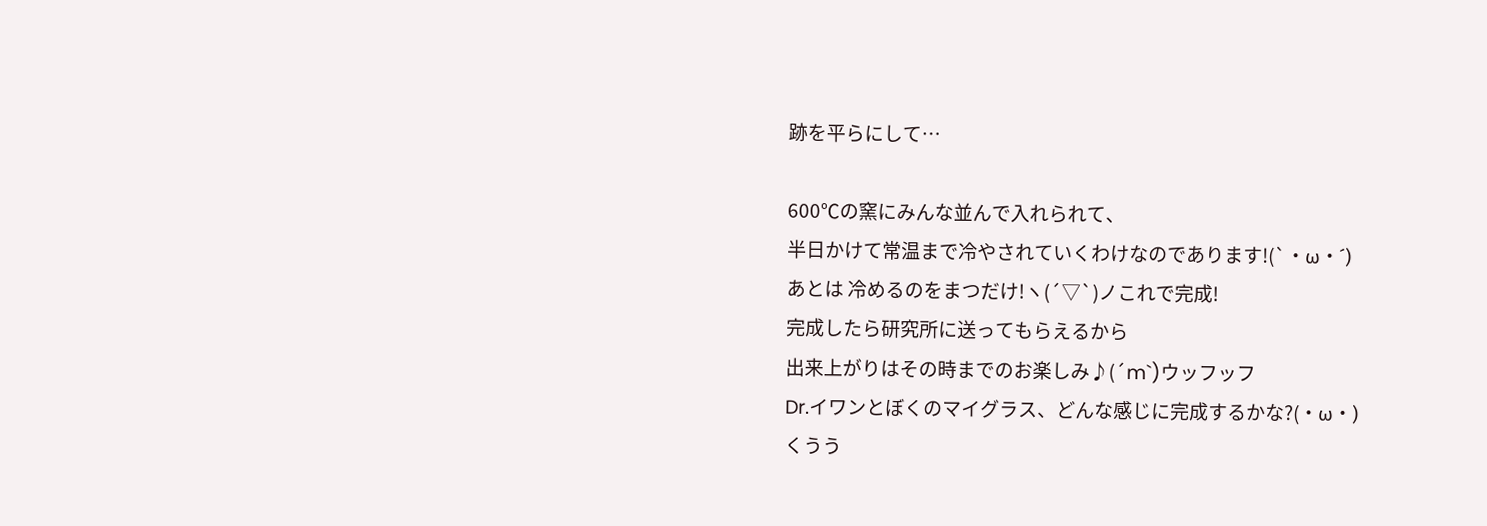跡を平らにして…

600℃の窯にみんな並んで入れられて、
半日かけて常温まで冷やされていくわけなのであります!(`・ω・´)
あとは 冷めるのをまつだけ!ヽ(´▽`)ノこれで完成!
完成したら研究所に送ってもらえるから
出来上がりはその時までのお楽しみ♪(´m`)ウッフッフ
Dr.イワンとぼくのマイグラス、どんな感じに完成するかな?(・ω・)
くうう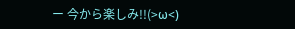ー 今から楽しみ!!(>ω<)